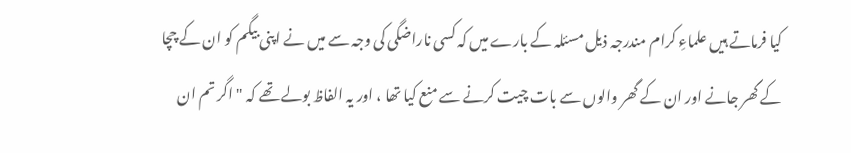کیا فرماتے ہیں علماءِ کرام مندرجہ ذیل مسئلہ کے بارے میں کہ کسی ناراضگی کی وجہ سے میں نے اپنی بیگم کو ان کے چچا کے گھر جانے اور ان کے گھر والوں سے بات چیت کرنے سے منع کیا تھا ، اور یہ الفاظ بولے تھے کہ " اگر تم ان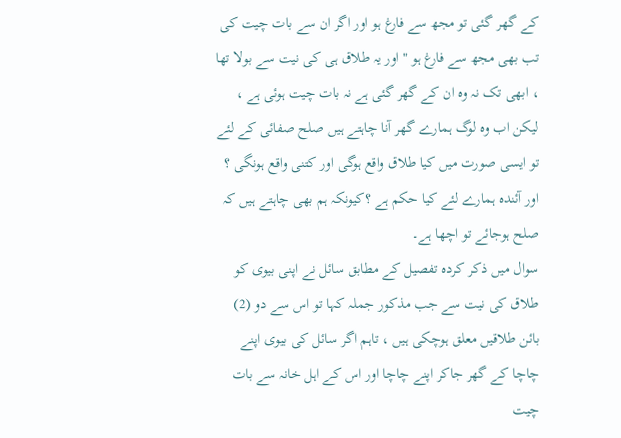کے گھر گئی تو مجھ سے فارغ ہو اور اگر ان سے بات چیت کی تب بھی مجھ سے فارغ ہو " اور یہ طلاق ہی کی نیت سے بولا تھا ، ابھی تک نہ وہ ان کے گھر گئی ہے نہ بات چیت ہوئی ہے ، لیکن اب وہ لوگ ہمارے گھر آنا چاہتے ہیں صلح صفائی کے لئے تو ایسی صورت میں کیا طلاق واقع ہوگی اور کتنی واقع ہونگی ؟ اور آئندہ ہمارے لئے کیا حکم ہے ؟کیونکہ ہم بھی چاہتے ہیں کہ صلح ہوجائے تو اچھا ہے۔
سوال میں ذکر کردہ تفصیل کے مطابق سائل نے اپنی بیوی کو طلاق کی نیت سے جب مذکور جملہ کہا تو اس سے دو (2) بائن طلاقیں معلق ہوچکی ہیں ، تاہم اگر سائل کی بیوی اپنے چاچا کے گھر جاکر اپنے چاچا اور اس کے اہل خانہ سے بات چیت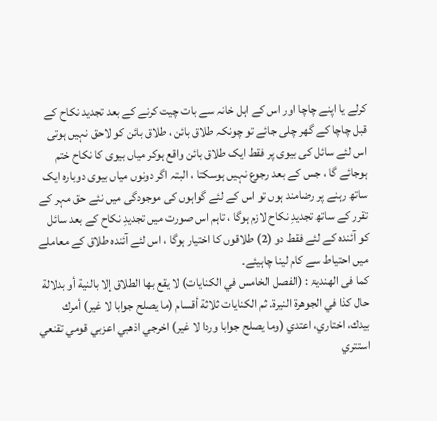کرلے یا اپنے چاچا اور اس کے اہل خانہ سے بات چیت کرنے کے بعد تجدید نکاح کے قبل چاچا کے گھر چلی جائے تو چونکہ طلاق بائن ، طلاق بائن کو لاحق نہیں ہوتی اس لئے سائل کی بیوی پر فقط ایک طلاق بائن واقع ہوکر میاں بیوی کا نکاح ختم ہوجائے گا ، جس کے بعد رجوع نہیں ہوسکتا ، البتہ اگر دونوں میاں بیوی دوبارہ ایک ساتھ رہنے پر رضامند ہوں تو اس کے لئے گواہوں کی موجودگی میں نئے حق مہر کے تقرر کے ساتھ تجدیدِ نکاح لازم ہوگا ، تاہم اس صورت میں تجدیدِ نکاح کے بعد سائل کو آئندہ کے لئے فقط دو (2) طلاقوں کا اختیار ہوگا ، اس لئے آئندہ طلاق کے معاملے میں احتیاط سے کام لینا چاہیئے۔
کما فی الھندیۃ : (الفصل الخامس في الكنايات) لا يقع بها الطلاق إلا بالنية أو بدلالة حال كذا في الجوهرة النيرة. ثم الكنايات ثلاثة أقسام (ما يصلح جوابا لا غير) أمرك بيدك، اختاري، اعتدي (وما يصلح جوابا وردا لا غير) اخرجي اذهبي اعزبي قومي تقنعي استتري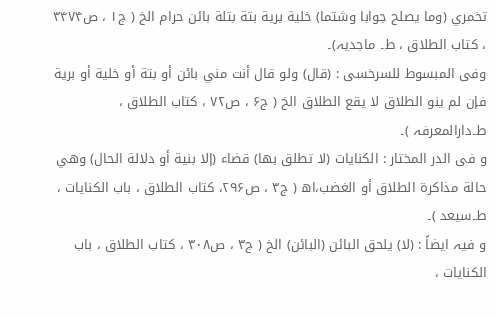تخمري (وما يصلح جوابا وشتما) خلية برية بتة بتلة بائن حرام الخ ( ج۱ ، ص۳۴۷۴ ، کتاب الطلاق ، ط۔ ماجدیہ)۔
وفی المبسوط للسرخسی : (قال) ولو قال أنت مني بائن أو بتة أو خلية أو برية فإن لم ينو الطلاق لا يقع الطلاق الخ ( ج۶ ، ص۷۲ ، کتاب الطلاق ، ط۔دارالمعرفہ )۔
و فی الدر المختار : الكنايات (لا تطلق بها) قضاء (إلا بنية أو دلالة الحال) وهي حالة مذاكرة الطلاق أو الغضب،اھ ( ج۳ ، ص۲۹۶، کتاب الطلاق ، باب الکنایات ، ط۔سیعد )۔
و فیہ ایضاً : (لا) يلحق البائن (البائن) الخ ( ج۳ ، ص۳۰۸ ، کتاب الطلاق ، باب الکنایات ،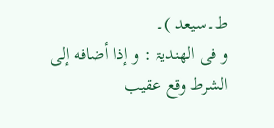ط۔سیعد )۔
و فی الھندیۃ : و إذا أضافه إلى الشرط وقع عقيب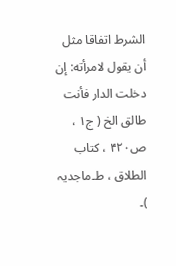الشرط اتفاقا مثل أن يقول لامرأته: إن دخلت الدار فأنت طالق الخ ( ج۱ ، ص۴۲۰ ، کتاب الطلاق ، ط۔ماجدیہ )۔